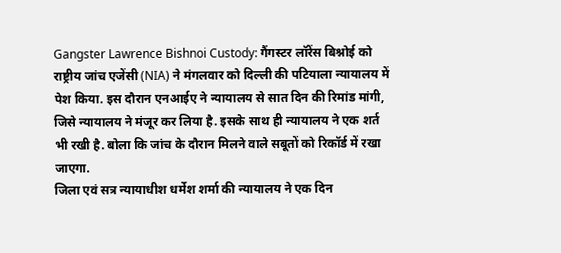Gangster Lawrence Bishnoi Custody: गैंगस्टर लॉरेंस बिश्नोई को राष्ट्रीय जांच एजेंसी (NIA) ने मंगलवार को दिल्ली की पटियाला न्यायालय में पेश किया. इस दौरान एनआईए ने न्यायालय से सात दिन की रिमांड मांगी, जिसे न्यायालय ने मंजूर कर लिया है. इसके साथ ही न्यायालय ने एक शर्त भी रखी है. बोला कि जांच के दौरान मिलने वाले सबूतों को रिकॉर्ड में रखा जाएगा.
जिला एवं सत्र न्यायाधीश धर्मेश शर्मा की न्यायालय ने एक दिन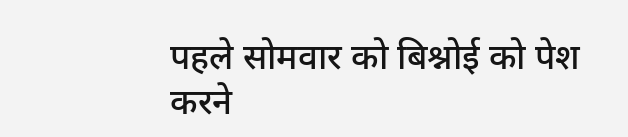पहले सोमवार को बिश्नोई को पेश करने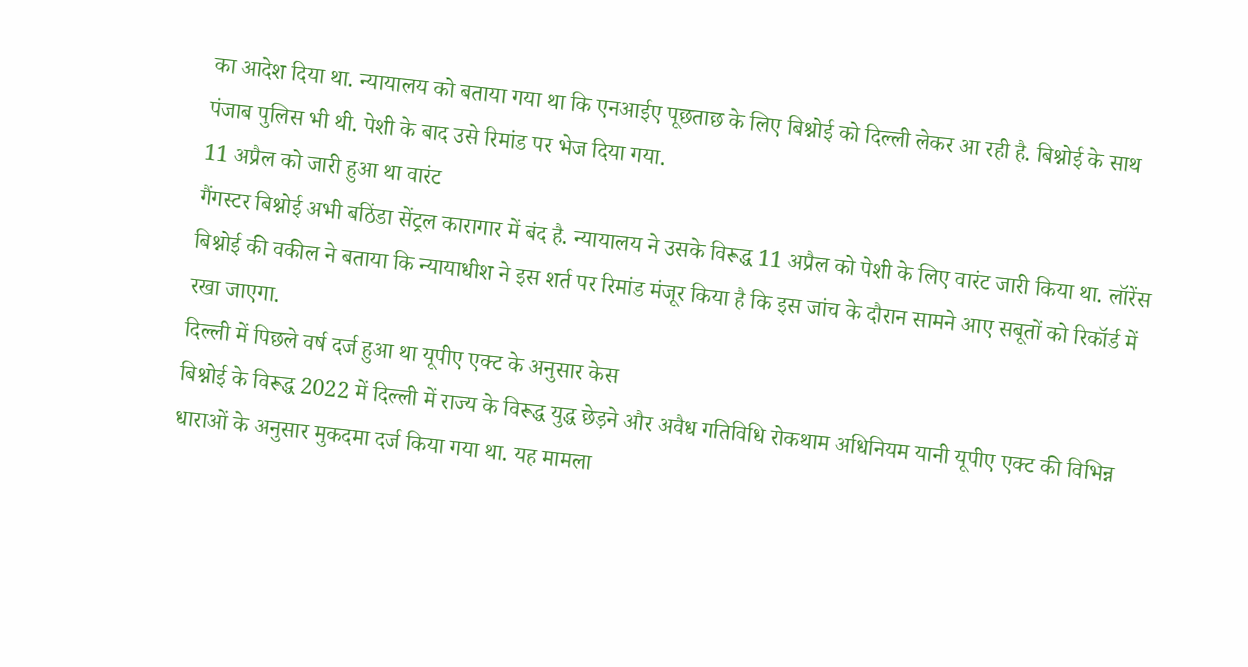का आदेश दिया था. न्यायालय को बताया गया था कि एनआईए पूछताछ के लिए बिश्नोई को दिल्ली लेकर आ रही है. बिश्नोई के साथ पंजाब पुलिस भी थी. पेशी के बाद उसे रिमांड पर भेज दिया गया.
11 अप्रैल को जारी हुआ था वारंट
गैंगस्टर बिश्नोई अभी बठिंडा सेंट्रल कारागार में बंद है. न्यायालय ने उसके विरूद्ध 11 अप्रैल को पेशी के लिए वारंट जारी किया था. लॉरेंस बिश्नोई की वकील ने बताया कि न्यायाधीश ने इस शर्त पर रिमांड मंजूर किया है कि इस जांच के दौरान सामने आए सबूतों को रिकॉर्ड में रखा जाएगा.
दिल्ली में पिछले वर्ष दर्ज हुआ था यूपीए एक्ट के अनुसार केस
बिश्नोई के विरूद्ध 2022 में दिल्ली में राज्य के विरूद्ध युद्ध छेड़ने और अवैध गतिविधि रोकथाम अधिनियम यानी यूपीए एक्ट की विभिन्न धाराओं के अनुसार मुकदमा दर्ज किया गया था. यह मामला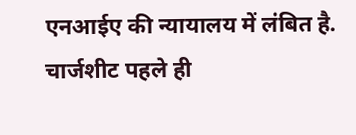एनआईए की न्यायालय में लंबित है. चार्जशीट पहले ही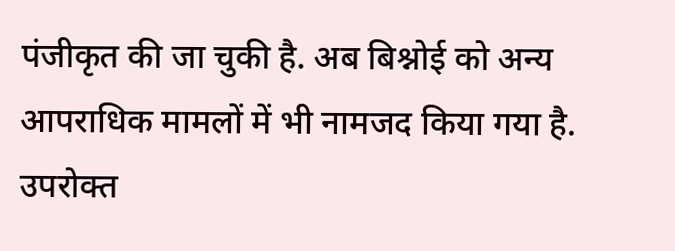पंजीकृत की जा चुकी है. अब बिश्नोई को अन्य आपराधिक मामलों में भी नामजद किया गया है.
उपरोक्त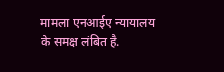मामला एनआईए न्यायालय के समक्ष लंबित है.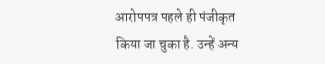आरोपपत्र पहले ही पंजीकृत किया जा चुका है. उन्हें अन्य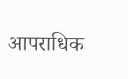आपराधिक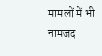मामलों में भी नामजद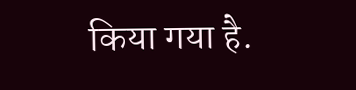किया गया है.